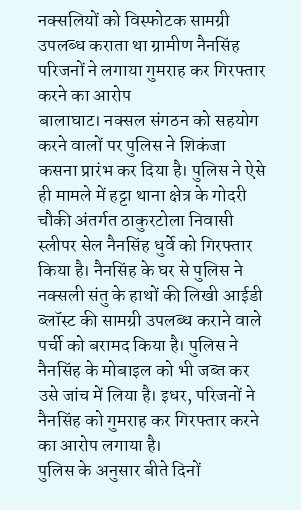नक्सलियों को विस्फोटक सामग्री उपलब्ध कराता था ग्रामीण नैनसिंह
परिजनों ने लगाया गुमराह कर गिरफ्तार करने का आरोप
बालाघाट। नक्सल संगठन को सहयोग करने वालों पर पुलिस ने शिकंजा कसना प्रारंभ कर दिया है। पुलिस ने ऐसे ही मामले में हट्टा थाना क्षेत्र के गोदरी चौकी अंतर्गत ठाकुरटोला निवासी स्लीपर सेल नैनसिंह धुर्वे को गिरफ्तार किया है। नैनसिंह के घर से पुलिस ने नक्सली संतु के हाथों की लिखी आईडी ब्लॉस्ट की सामग्री उपलब्ध कराने वाले पर्ची को बरामद किया है। पुलिस ने नैनसिंह के मोबाइल को भी जब्त कर उसे जांच में लिया है। इधर, परिजनों ने नैनसिंह को गुमराह कर गिरफ्तार करने का आरोप लगाया है।
पुलिस के अनुसार बीते दिनों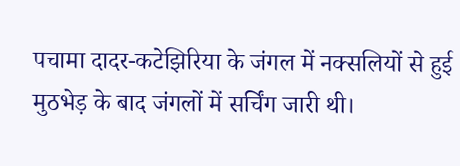पचामा दादर-कटेझिरिया के जंगल में नक्सलियों से हुई मुठभेड़ के बाद जंगलों में सर्चिंग जारी थी।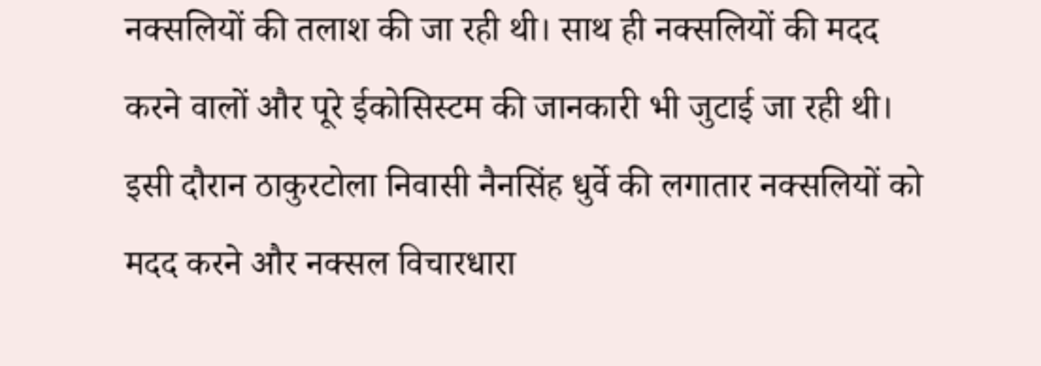नक्सलियों की तलाश की जा रही थी। साथ ही नक्सलियों की मदद करने वालों और पूरे ईकोसिस्टम की जानकारी भी जुटाई जा रही थी। इसी दौरान ठाकुरटोला निवासी नैनसिंह धुर्वे की लगातार नक्सलियों को मदद करने और नक्सल विचारधारा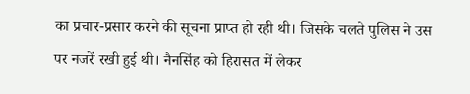का प्रचार-प्रसार करने की सूचना प्राप्त हो रही थी। जिसके चलते पुलिस ने उस पर नजरें रखी हुई थी। नैनसिंह को हिरासत में लेकर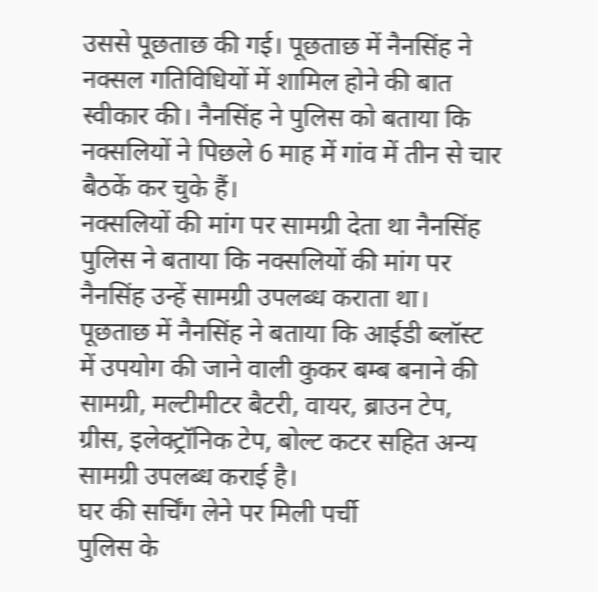उससे पूछताछ की गई। पूछताछ में नैनसिंह ने नक्सल गतिविधियों में शामिल होने की बात स्वीकार की। नैनसिंह ने पुलिस को बताया कि नक्सलियों ने पिछले 6 माह में गांव में तीन से चार बैठकें कर चुके हैं।
नक्सलियों की मांग पर सामग्री देता था नैनसिंह
पुलिस ने बताया कि नक्सलियों की मांग पर नैनसिंह उन्हें सामग्री उपलब्ध कराता था। पूछताछ में नैनसिंह ने बताया कि आईडी ब्लॉस्ट में उपयोग की जाने वाली कुकर बम्ब बनाने की सामग्री, मल्टीमीटर बैटरी, वायर, ब्राउन टेप, ग्रीस, इलेक्ट्रॉनिक टेप, बोल्ट कटर सहित अन्य सामग्री उपलब्ध कराई है।
घर की सर्चिंग लेने पर मिली पर्ची
पुलिस के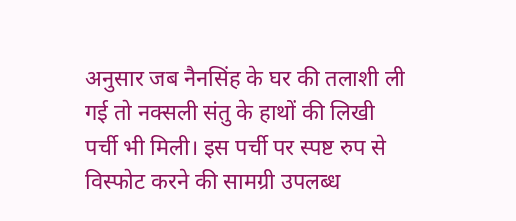अनुसार जब नैनसिंह के घर की तलाशी ली गई तो नक्सली संतु के हाथों की लिखी पर्ची भी मिली। इस पर्ची पर स्पष्ट रुप से विस्फोट करने की सामग्री उपलब्ध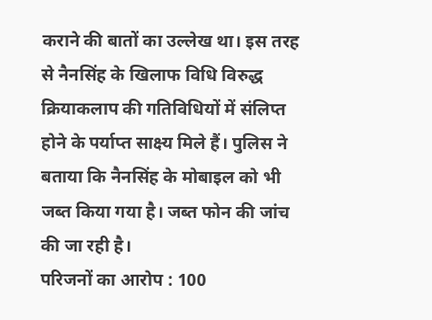कराने की बातों का उल्लेख था। इस तरह से नैनसिंह के खिलाफ विधि विरुद्ध क्रियाकलाप की गतिविधियों में संलिप्त होने के पर्याप्त साक्ष्य मिले हैं। पुलिस ने बताया कि नैनसिंह के मोबाइल को भी जब्त किया गया है। जब्त फोन की जांच की जा रही है।
परिजनों का आरोप : 100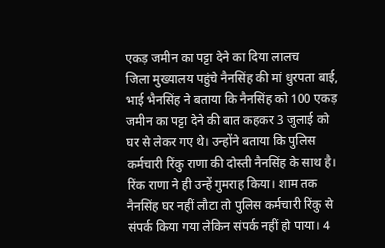एकड़ जमीन का पट्टा देने का दिया लालच
जिला मुख्यालय पहुंचे नैनसिंह की मां धुरपता बाई, भाई भैनसिंह ने बताया कि नैनसिंह को 100 एकड़ जमीन का पट्टा देने की बात कहकर 3 जुलाई को घर से लेकर गए थे। उन्होंने बताया कि पुलिस कर्मचारी रिंकु राणा की दोस्ती नैनसिंह के साथ है। रिंक राणा ने ही उन्हें गुमराह किया। शाम तक नैनसिंह घर नहीं लौटा तो पुलिस कर्मचारी रिंकु से संपर्क किया गया लेकिन संपर्क नहीं हो पाया। 4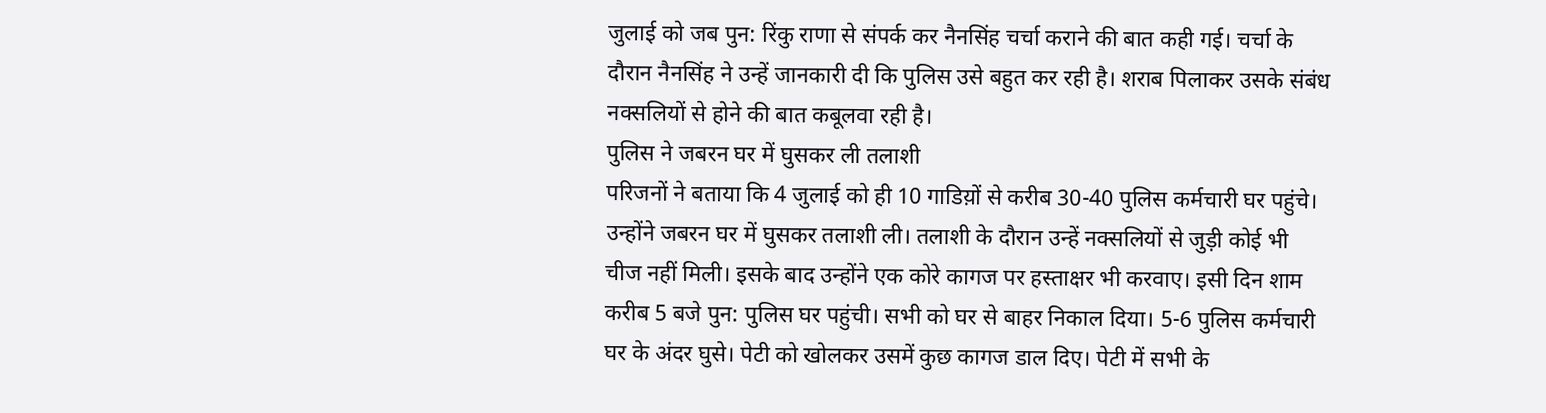जुलाई को जब पुन: रिंकु राणा से संपर्क कर नैनसिंह चर्चा कराने की बात कही गई। चर्चा के दौरान नैनसिंह ने उन्हें जानकारी दी कि पुलिस उसे बहुत कर रही है। शराब पिलाकर उसके संबंध नक्सलियों से होने की बात कबूलवा रही है।
पुलिस ने जबरन घर में घुसकर ली तलाशी
परिजनों ने बताया कि 4 जुलाई को ही 10 गाडिय़ों से करीब 30-40 पुलिस कर्मचारी घर पहुंचे। उन्होंने जबरन घर में घुसकर तलाशी ली। तलाशी के दौरान उन्हें नक्सलियों से जुड़ी कोई भी चीज नहीं मिली। इसके बाद उन्होंने एक कोरे कागज पर हस्ताक्षर भी करवाए। इसी दिन शाम करीब 5 बजे पुन: पुलिस घर पहुंची। सभी को घर से बाहर निकाल दिया। 5-6 पुलिस कर्मचारी घर के अंदर घुसे। पेटी को खोलकर उसमें कुछ कागज डाल दिए। पेटी में सभी के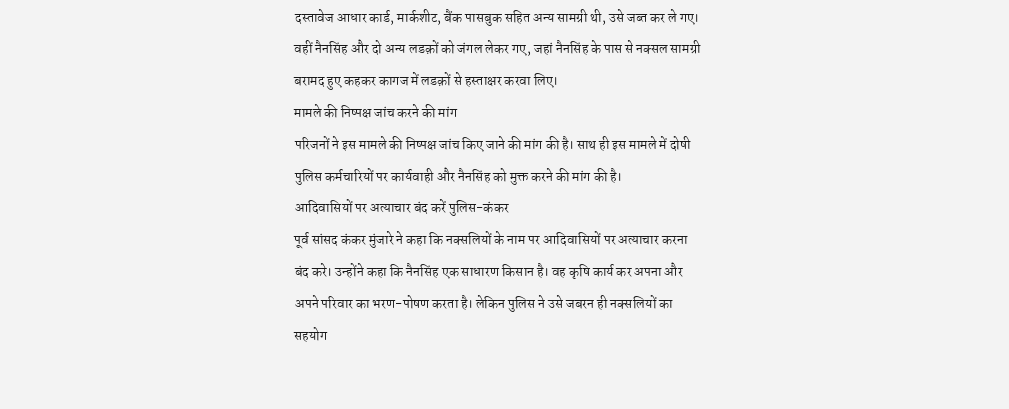दस्तावेज आधार कार्ड, मार्कशीट, बैंक पासबुक सहित अन्य सामग्री थी, उसे जब्त कर ले गए। वहीं नैनसिंह और दो अन्य लडक़ों को जंगल लेकर गए, जहां नैनसिंह के पास से नक्सल सामग्री बरामद हुए कहकर कागज में लडक़ों से हस्ताक्षर करवा लिए।
मामले की निष्पक्ष जांच करने की मांग
परिजनों ने इस मामले की निष्पक्ष जांच किए जाने की मांग की है। साथ ही इस मामले में दोषी पुलिस कर्मचारियों पर कार्यवाही और नैनसिंह को मुक्त करने की मांग की है।
आदिवासियों पर अत्याचार बंद करें पुलिस-कंकर
पूर्व सांसद कंकर मुंजारे ने कहा कि नक्सलियों के नाम पर आदिवासियों पर अत्याचार करना बंद करे। उन्होंने कहा कि नैनसिंह एक साधारण किसान है। वह कृषि कार्य कर अपना और अपने परिवार का भरण-पोषण करता है। लेकिन पुलिस ने उसे जबरन ही नक्सलियों का सहयोग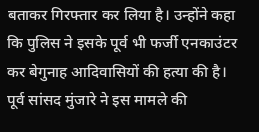बताकर गिरफ्तार कर लिया है। उन्होंने कहा कि पुलिस ने इसके पूर्व भी फर्जी एनकाउंटर कर बेगुनाह आदिवासियों की हत्या की है। पूर्व सांसद मुंजारे ने इस मामले की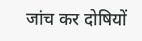जांच कर दोषियों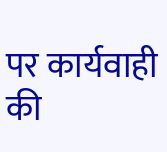पर कार्यवाही की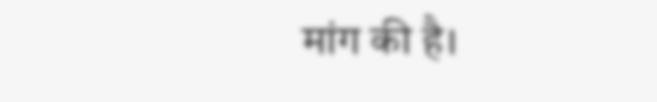मांग की है।